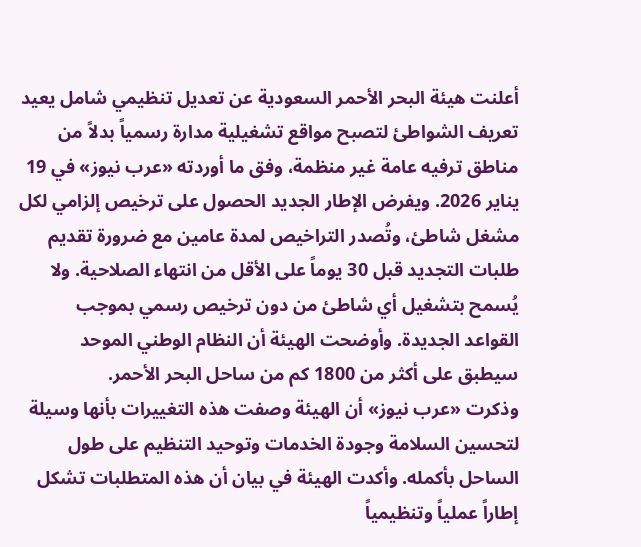أعلنت هيئة البحر الأحمر السعودية عن تعديل تنظيمي شامل يعيد تعريف الشواطئ لتصبح مواقع تشغيلية مدارة رسمياً بدلاً من مناطق ترفيه عامة غير منظمة، وفق ما أوردته «عرب نيوز» في 19 يناير 2026. ويفرض الإطار الجديد الحصول على ترخيص إلزامي لكل مشغل شاطئ، وتُصدر التراخيص لمدة عامين مع ضرورة تقديم طلبات التجديد قبل 30 يوماً على الأقل من انتهاء الصلاحية. ولا يُسمح بتشغيل أي شاطئ من دون ترخيص رسمي بموجب القواعد الجديدة. وأوضحت الهيئة أن النظام الوطني الموحد سيطبق على أكثر من 1800 كم من ساحل البحر الأحمر.
وذكرت «عرب نيوز» أن الهيئة وصفت هذه التغييرات بأنها وسيلة لتحسين السلامة وجودة الخدمات وتوحيد التنظيم على طول الساحل بأكمله. وأكدت الهيئة في بيان أن هذه المتطلبات تشكل إطاراً عملياً وتنظيمياً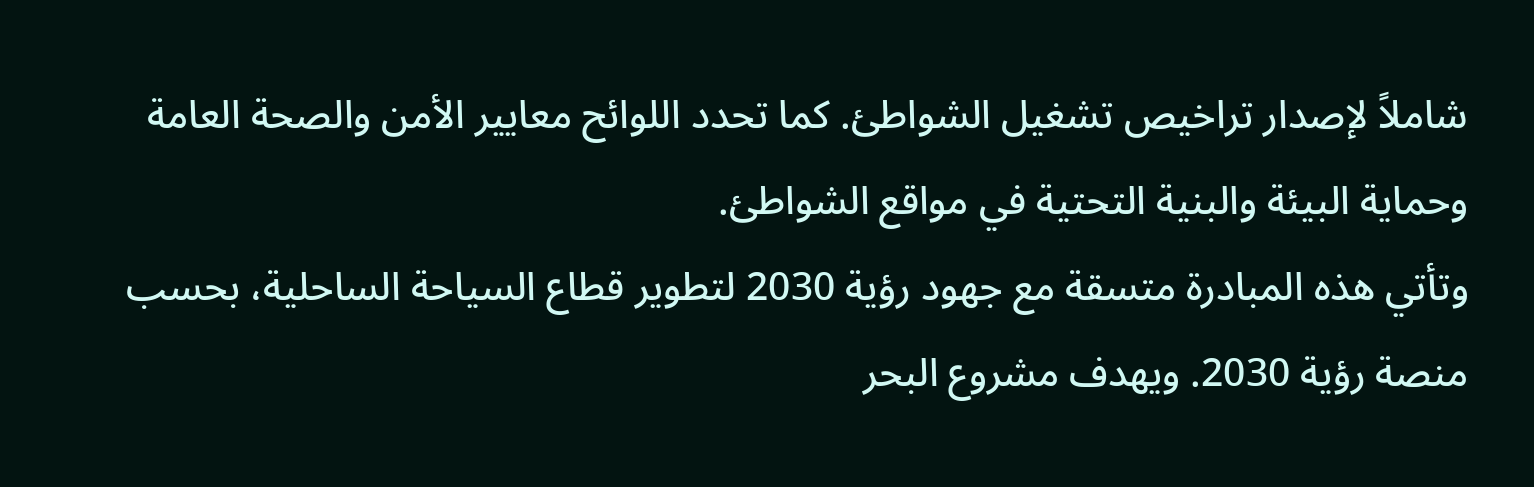شاملاً لإصدار تراخيص تشغيل الشواطئ. كما تحدد اللوائح معايير الأمن والصحة العامة وحماية البيئة والبنية التحتية في مواقع الشواطئ.
وتأتي هذه المبادرة متسقة مع جهود رؤية 2030 لتطوير قطاع السياحة الساحلية، بحسب منصة رؤية 2030. ويهدف مشروع البحر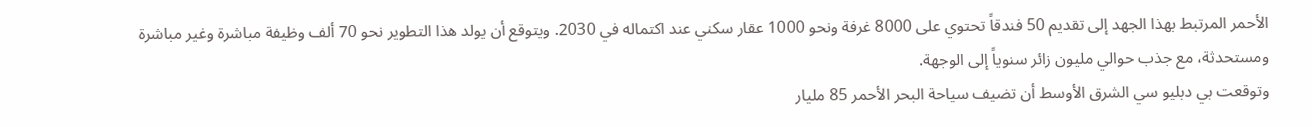الأحمر المرتبط بهذا الجهد إلى تقديم 50 فندقاً تحتوي على 8000 غرفة ونحو 1000 عقار سكني عند اكتماله في 2030. ويتوقع أن يولد هذا التطوير نحو 70 ألف وظيفة مباشرة وغير مباشرة ومستحدثة، مع جذب حوالي مليون زائر سنوياً إلى الوجهة.
وتوقعت بي دبليو سي الشرق الأوسط أن تضيف سياحة البحر الأحمر 85 مليار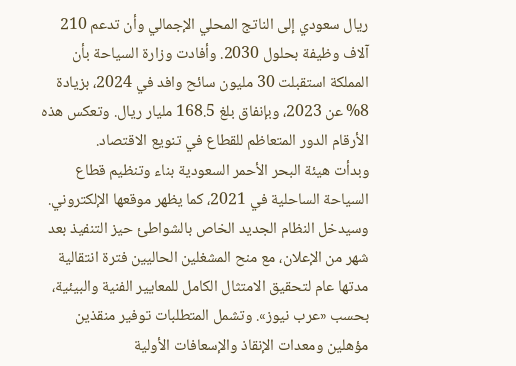ريال سعودي إلى الناتج المحلي الإجمالي وأن تدعم 210 آلاف وظيفة بحلول 2030. وأفادت وزارة السياحة بأن المملكة استقبلت 30 مليون سائح وافد في 2024، بزيادة 8% عن 2023، وبإنفاق بلغ 168.5 مليار ريال. وتعكس هذه الأرقام الدور المتعاظم للقطاع في تنويع الاقتصاد.
وبدأت هيئة البحر الأحمر السعودية بناء وتنظيم قطاع السياحة الساحلية في 2021، كما يظهر موقعها الإلكتروني. وسيدخل النظام الجديد الخاص بالشواطئ حيز التنفيذ بعد شهر من الإعلان، مع منح المشغلين الحاليين فترة انتقالية مدتها عام لتحقيق الامتثال الكامل للمعايير الفنية والبيئية، بحسب «عرب نيوز». وتشمل المتطلبات توفير منقذين مؤهلين ومعدات الإنقاذ والإسعافات الأولية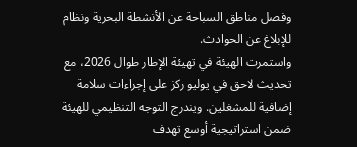وفصل مناطق السباحة عن الأنشطة البحرية ونظام للإبلاغ عن الحوادث.
واستمرت الهيئة في تهيئة الإطار طوال 2026، مع تحديث لاحق في يوليو ركز على إجراءات سلامة إضافية للمشغلين. ويندرج التوجه التنظيمي للهيئة ضمن استراتيجية أوسع تهدف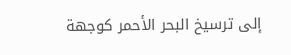إلى ترسيخ البحر الأحمر كوجهة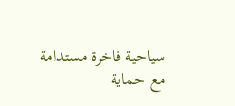سياحية فاخرة مستدامة مع حماية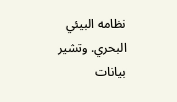نظامه البيئي البحري. وتشير بيانات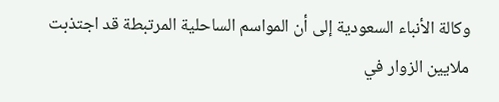وكالة الأنباء السعودية إلى أن المواسم الساحلية المرتبطة قد اجتذبت ملايين الزوار في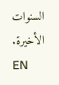السنوات الأخيرة.
EN